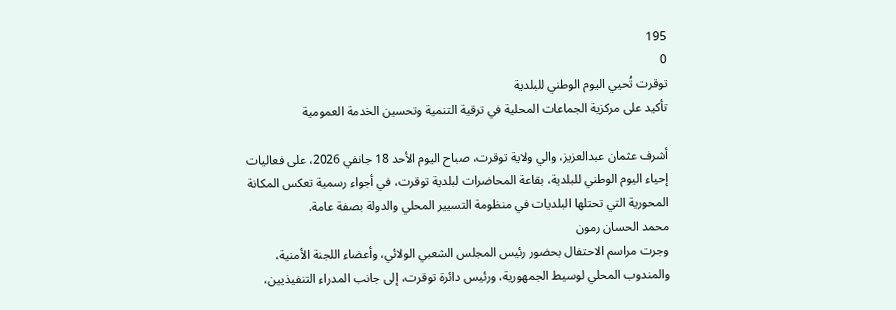195
0
توقرت تُحيي اليوم الوطني للبلدية
تأكيد على مركزية الجماعات المحلية في ترقية التنمية وتحسين الخدمة العمومية

أشرف عثمان عبدالعزيز، والي ولاية توقرت، صباح اليوم الأحد 18 جانفي 2026، على فعاليات إحياء اليوم الوطني للبلدية، بقاعة المحاضرات لبلدية توقرت، في أجواء رسمية تعكس المكانة المحورية التي تحتلها البلديات في منظومة التسيير المحلي والدولة بصفة عامة.
محمد الحسان رمون
وجرت مراسم الاحتفال بحضور رئيس المجلس الشعبي الولائي، وأعضاء اللجنة الأمنية، والمندوب المحلي لوسيط الجمهورية، ورئيس دائرة توقرت، إلى جانب المدراء التنفيذيين،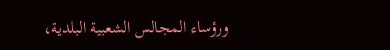ورؤساء المجالس الشعبية البلدية،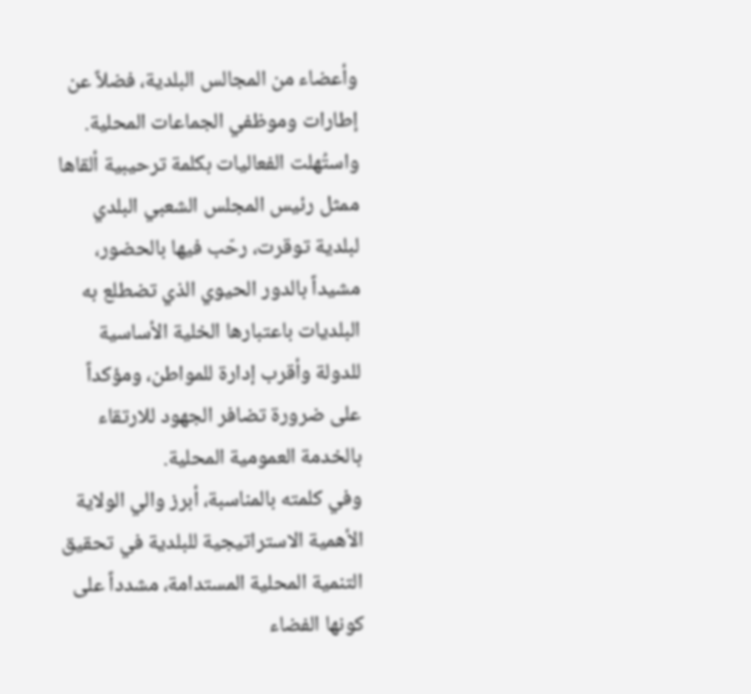وأعضاء من المجالس البلدية، فضلاً عن إطارات وموظفي الجماعات المحلية.
واستُهلت الفعاليات بكلمة ترحيبية ألقاها ممثل رئيس المجلس الشعبي البلدي لبلدية توقرت، رحّب فيها بالحضور، مشيداً بالدور الحيوي الذي تضطلع به البلديات باعتبارها الخلية الأساسية للدولة وأقرب إدارة للمواطن، ومؤكداً على ضرورة تضافر الجهود للارتقاء بالخدمة العمومية المحلية.
وفي كلمته بالمناسبة، أبرز والي الولاية الأهمية الاستراتيجية للبلدية في تحقيق التنمية المحلية المستدامة، مشدداً على كونها الفضاء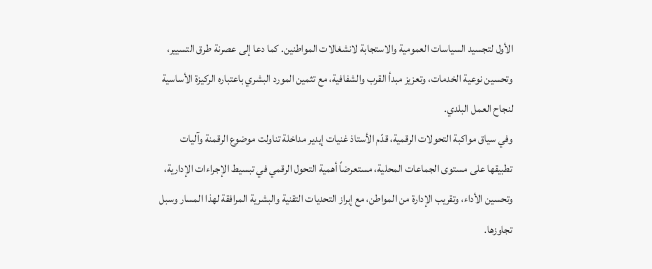الأول لتجسيد السياسات العمومية والاستجابة لانشغالات المواطنين. كما دعا إلى عصرنة طرق التسيير، وتحسين نوعية الخدمات، وتعزيز مبدأ القرب والشفافية، مع تثمين المورد البشري باعتباره الركيزة الأساسية لنجاح العمل البلدي.
وفي سياق مواكبة التحولات الرقمية، قدّم الأستاذ غنيات إيدير مداخلة تناولت موضوع الرقمنة وآليات تطبيقها على مستوى الجماعات المحلية، مستعرضاً أهمية التحول الرقمي في تبسيط الإجراءات الإدارية، وتحسين الأداء، وتقريب الإدارة من المواطن، مع إبراز التحديات التقنية والبشرية المرافقة لهذا المسار وسبل تجاوزها.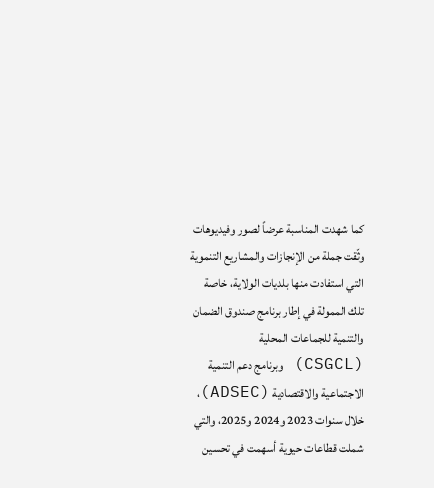كما شهدت المناسبة عرضاً لصور وفيديوهات وثّقت جملة من الإنجازات والمشاريع التنموية التي استفادت منها بلديات الولاية، خاصة تلك الممولة في إطار برنامج صندوق الضمان والتنمية للجماعات المحلية (CSGCL) وبرنامج دعم التنمية الاجتماعية والاقتصادية (ADSEC)، خلال سنوات 2023 و2024 و2025، والتي شملت قطاعات حيوية أسهمت في تحسين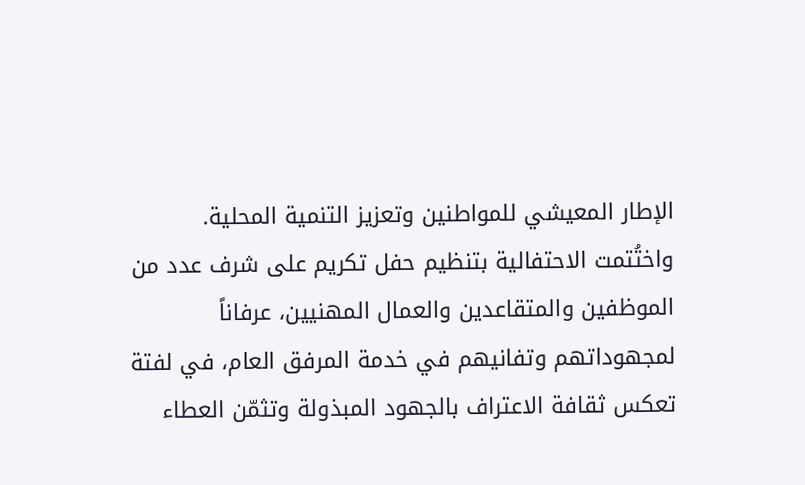الإطار المعيشي للمواطنين وتعزيز التنمية المحلية.
واختُتمت الاحتفالية بتنظيم حفل تكريم على شرف عدد من الموظفين والمتقاعدين والعمال المهنيين، عرفاناً لمجهوداتهم وتفانيهم في خدمة المرفق العام، في لفتة تعكس ثقافة الاعتراف بالجهود المبذولة وتثمّن العطاء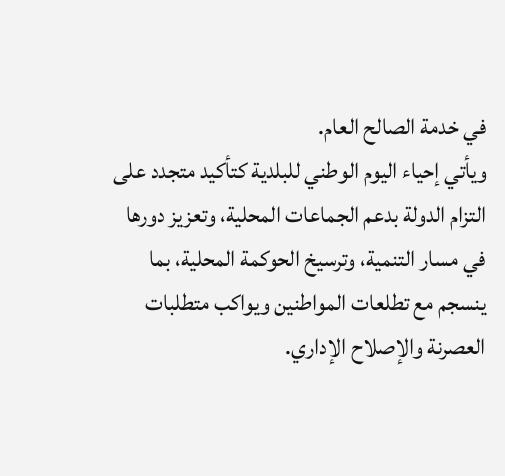في خدمة الصالح العام.
ويأتي إحياء اليوم الوطني للبلدية كتأكيد متجدد على التزام الدولة بدعم الجماعات المحلية، وتعزيز دورها في مسار التنمية، وترسيخ الحوكمة المحلية، بما ينسجم مع تطلعات المواطنين ويواكب متطلبات العصرنة والإصلاح الإداري.